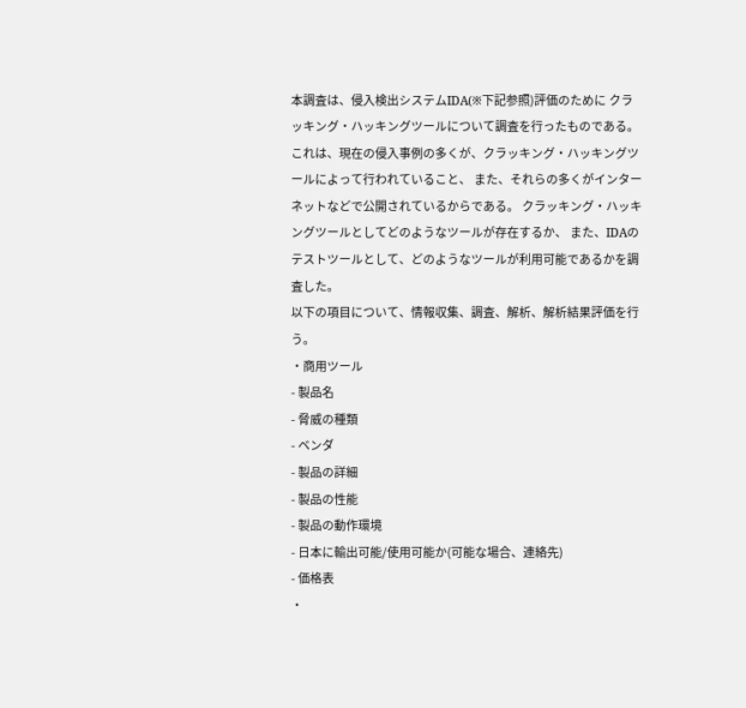本調査は、侵入検出システムIDA(※下記参照)評価のために クラッキング・ハッキングツールについて調査を行ったものである。 これは、現在の侵入事例の多くが、クラッキング・ハッキングツールによって行われていること、 また、それらの多くがインターネットなどで公開されているからである。 クラッキング・ハッキングツールとしてどのようなツールが存在するか、 また、IDAのテストツールとして、どのようなツールが利用可能であるかを調査した。
以下の項目について、情報収集、調査、解析、解析結果評価を行う。
・商用ツール
- 製品名
- 脅威の種類
- ベンダ
- 製品の詳細
- 製品の性能
- 製品の動作環境
- 日本に輸出可能/使用可能か(可能な場合、連絡先)
- 価格表
・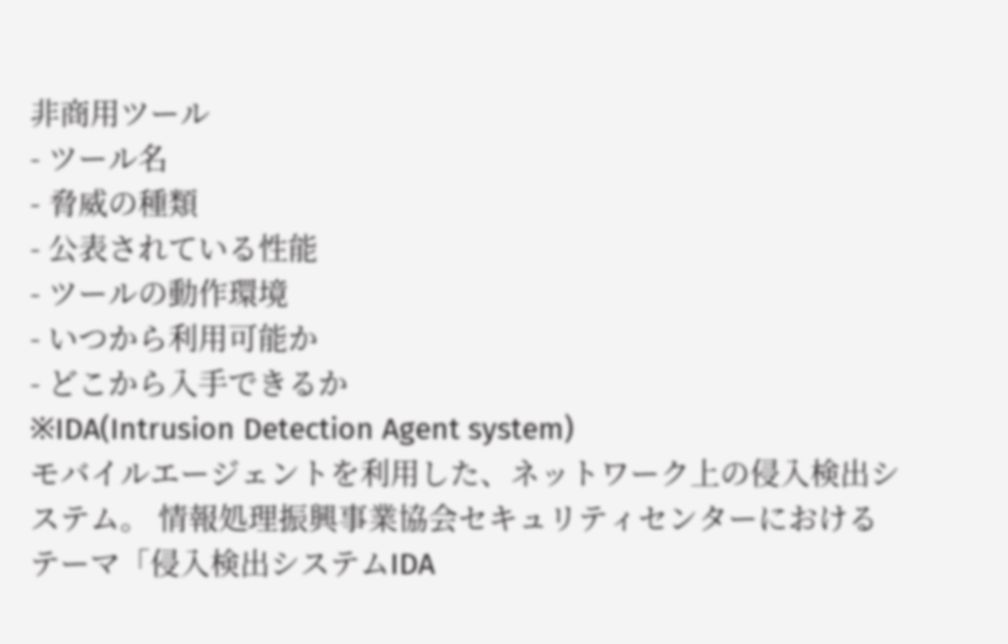非商用ツール
- ツール名
- 脅威の種類
- 公表されている性能
- ツールの動作環境
- いつから利用可能か
- どこから入手できるか
※IDA(Intrusion Detection Agent system)
モバイルエージェントを利用した、ネットワーク上の侵入検出システム。 情報処理振興事業協会セキュリティセンターにおけるテーマ「侵入検出システムIDA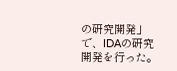の研究開発」 で、IDAの研究開発を行った。